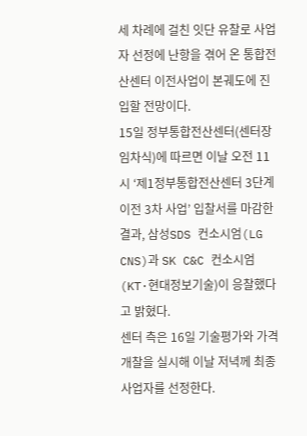세 차례에 걸친 잇단 유찰로 사업자 선정에 난항을 겪어 온 통합전산센터 이전사업이 본궤도에 진입할 전망이다.
15일 정부통합전산센터(센터장 임차식)에 따르면 이날 오전 11시 ‘제1정부통합전산센터 3단계 이전 3차 사업’ 입찰서를 마감한 결과, 삼성SDS 컨소시엄(LG CNS)과 SK C&C 컨소시엄(KT·현대정보기술)이 응찰했다고 밝혔다.
센터 측은 16일 기술평가와 가격개찰을 실시해 이날 저녁께 최종사업자를 선정한다.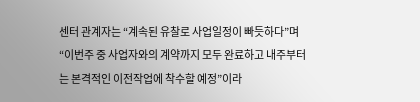센터 관계자는 “계속된 유찰로 사업일정이 빠듯하다”며 “이번주 중 사업자와의 계약까지 모두 완료하고 내주부터는 본격적인 이전작업에 착수할 예정”이라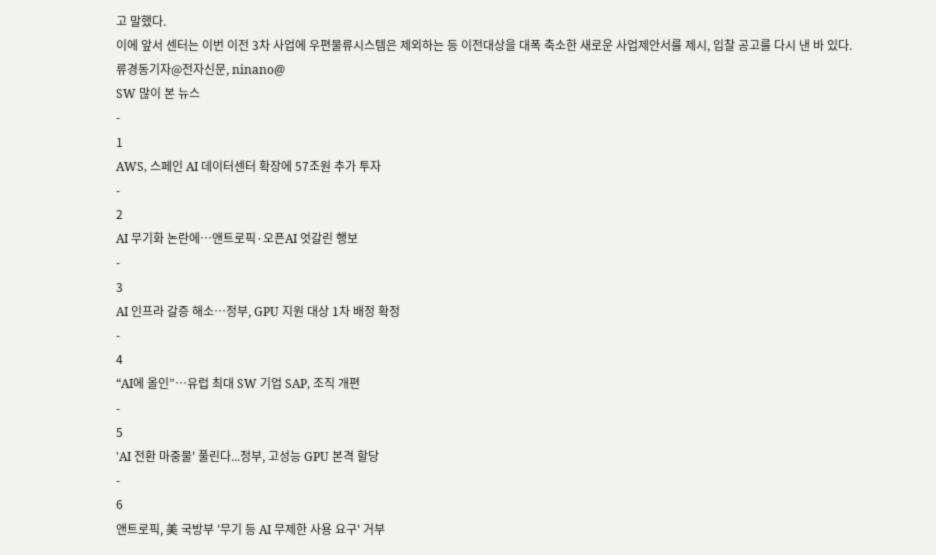고 말했다.
이에 앞서 센터는 이번 이전 3차 사업에 우편물류시스템은 제외하는 등 이전대상을 대폭 축소한 새로운 사업제안서를 제시, 입찰 공고를 다시 낸 바 있다.
류경동기자@전자신문, ninano@
SW 많이 본 뉴스
-
1
AWS, 스페인 AI 데이터센터 확장에 57조원 추가 투자
-
2
AI 무기화 논란에…앤트로픽·오픈AI 엇갈린 행보
-
3
AI 인프라 갈증 해소…정부, GPU 지원 대상 1차 배정 확정
-
4
“AI에 올인”…유럽 최대 SW 기업 SAP, 조직 개편
-
5
'AI 전환 마중물' 풀린다...정부, 고성능 GPU 본격 할당
-
6
앤트로픽, 美 국방부 '무기 등 AI 무제한 사용 요구' 거부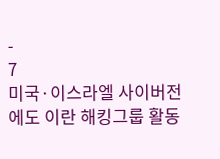-
7
미국·이스라엘 사이버전에도 이란 해킹그룹 활동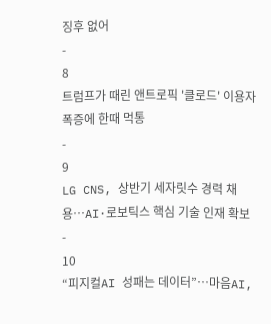징후 없어
-
8
트럼프가 때린 앤트로픽 '클로드' 이용자 폭증에 한때 먹통
-
9
LG CNS, 상반기 세자릿수 경력 채용…AI·로보틱스 핵심 기술 인재 확보
-
10
“피지컬AI 성패는 데이터”…마음AI,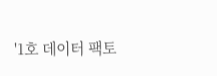'1호 데이터 팩토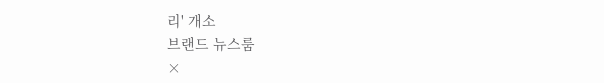리' 개소
브랜드 뉴스룸
×